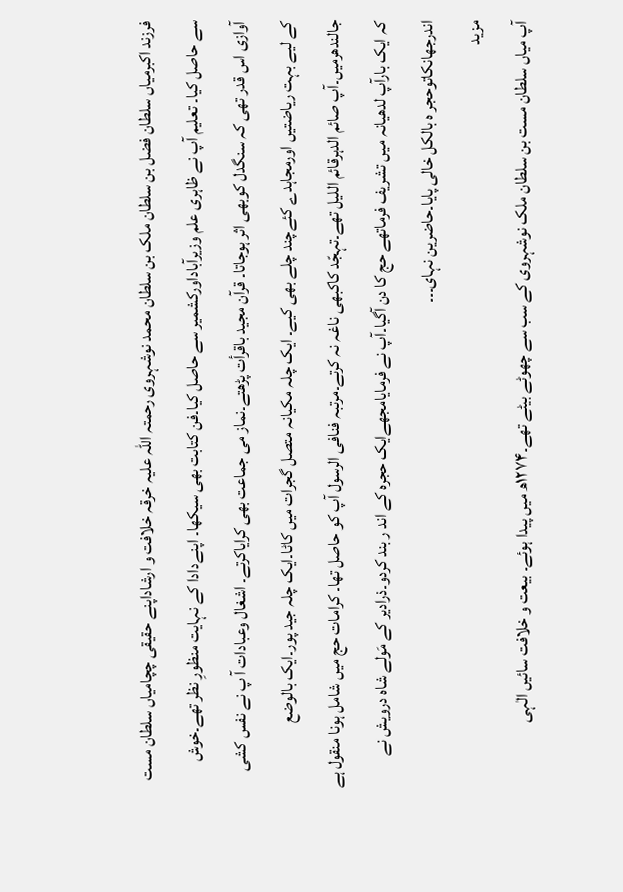فرزند اکبرمیاں سلطان فضل بن سلطان ملک بن سلطان محمد نوشہروی رحمتہ اللہ علیہ خرقہ خلافت و ارشاداپنے حقیقی چچامیاں سلطان مست سے حاصل کیا۔ تعلیم آپ نے ظاہری علم وزیرآباداورکشمیر سے حاصل کیا۔فن کتابت بھی سیکھا۔ اپنےدادا کے نہایت منظورِ نظر تھے۔خوش آوازی اس قدر تھی کہ سنگدل کوبھی اثر ہوجاتا۔ قرآن مجید باقرأت پڑھتے۔نماز می جماعت بھی کرایاکرتے۔ اشغال وعبادات آ پ نے نفس کشی کے لیے بہت ریاضتیں اورمجاہدے کئےچند چلے بھی کیے۔ ایک چلہ مکیانہ متصل گجرات میں کاٹا۔ایک چلہ جید پور۔ایک بالوضع جالندھرمیں۔آپ صائم الدہرقائم اللیل تھے۔تہجّد کاکبھی ناغہ نہ کرتے۔مرتبہ فنافی الرسول آپ کو حاصل تھا۔ کرامات حج میں شامل ہونا منقول ہے کہ ایک بارآپ لدھیانہ میں تشریف فرماتھے حج کا دن آگیا۔آپ نے فرمایامجھےایک حجرہ کے اند ر بند کردو۔ذرادیر کے مَولے شاہ درویش نے اندرجھانکاتوحجر ہ بالکل خالی پایا۔حاضرین نہای۔۔۔
مزید
آپ میاں سلطان مست بن سلطان ملک نوشہروی کے سب سے چھوٹے بیٹے تھے۔۱۲۷۴ھ میں پیدا ہوئے۔ بیعت و خلافت سائیں الٰہی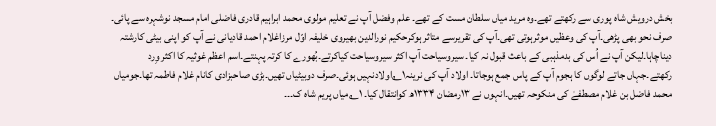بخش درویش شاہ پوری سے رکھتے تھے۔وہ مرید میاں سلطان مست کے تھے۔ علم وفضل آپ نے تعلیم مولوی محمد ابراہیم قادری فاضلی امام مسجد نوشہرہ سے پائی۔ صرف نحو بھی پڑھی۔آپ کی وعظیں موثرہوتی تھی۔آپ کی تقریرسے متاثر ہوکرحکیم نورالدین بھیروی خلیفہ اوّل مرزاغلام احمد قادیانی نے آپ کو اپنی بیٹی کارشتہ دیناچاہا۔لیکن آپ نے اُس کی بدمذہبی کے باعث قبول نہ کیا۔ سیروسیاحت آپ اکثر سیروسیاحت کیاکرتے۔بُھورے کا کرتہ پہنتے۔اسم اعظم غوثیہ کا اکثر وِرد رکھتے۔جہاں جاتے لوگوں کا ہجوم آپ کے پاس جمع ہوجاتا۔ اولاد آپ کی نرینہ۱؎اولادنہیں ہوئی۔صرف دوبیٹیاں تھیں۔بڑی صاحبزادی کانام غلام فاطمہ تھا۔جومیاں محمد فاضل بن غلام مصطفےٰ کی منکوحہ تھیں۔انہوں نے ۱۳رمضان ۱۳۳۴ھ کوانتقال کیا۔ ۱؎میاں پریم شاہ ک۔۔۔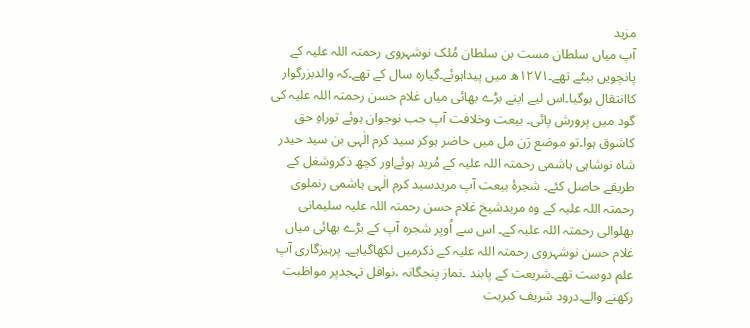مزید
آپ میاں سلطان مست بن سلطان مُلک نوشہروی رحمتہ اللہ علیہ کے پانچویں بیٹے تھے۔۱۲۷۱ھ میں پیداہوئے۔گیارہ سال کے تھے۔کہ والدبزرگوار کاانتقال ہوگیا۔اس لیے اپنے بڑے بھائی میاں غلام حسن رحمتہ اللہ علیہ کی گود میں پرورش پائی۔ بیعت وخلافت آپ جب نوجوان ہوئے توراہِ حق کاشوق ہوا۔تو موضع رَن مل میں حاضر ہوکر سید کرم الٰہی بن سید حیدر شاہ نوشاہی ہاشمی رحمتہ اللہ علیہ کے مُرید ہوئےاور کچھ ذکروشغل کے طریقے حاصل کئے۔ شجرۂ بیعت آپ مریدسید کرم الٰہی ہاشمی رنملوی رحمتہ اللہ علیہ کے وہ مریدشیخ غلام حسن رحمتہ اللہ علیہ سلیمانی بھلوالی رحمتہ اللہ علیہ کے۔ اس سے اُوپر شجرہ آپ کے بڑے بھائی میاں غلام حسن نوشہروی رحمتہ اللہ علیہ کے ذکرمیں لکھاگیاہے۔ پرہیزگاری آپ علم دوست تھے۔شریعت کے پابند ۔نماز پنجگانہ ،نوافل تہجدپر مواظبت رکھنے والے۔درود شریف کبریت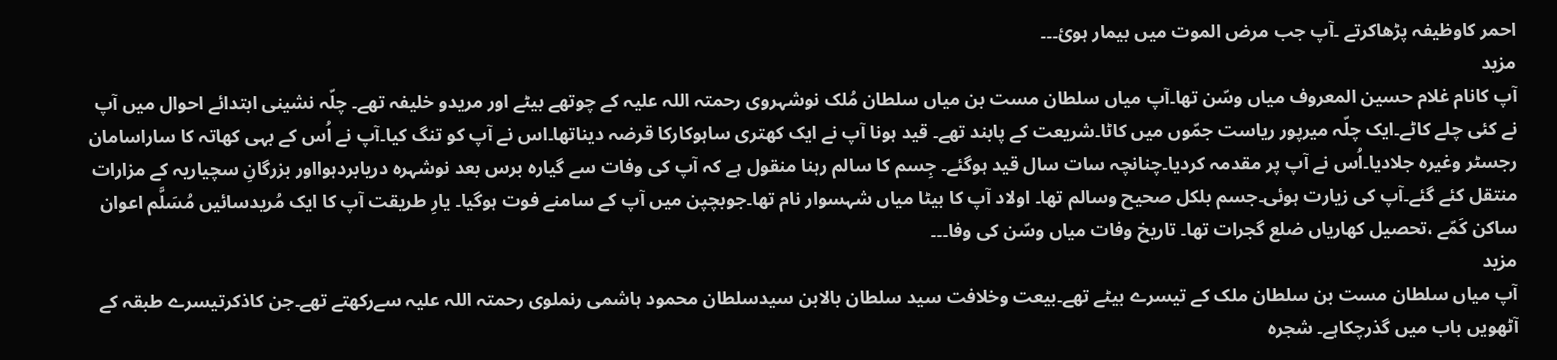احمر کاوظیفہ پڑھاکرتے ۔آپ جب مرض الموت میں بیمار ہوئ۔۔۔
مزید
آپ کانام غلام حسین المعروف میاں وسّن تھا۔آپ میاں سلطان مست بن میاں سلطان مُلک نوشہروی رحمتہ اللہ علیہ کے چوتھے بیٹے اور مریدو خلیفہ تھے۔ چلّہ نشینی ابتدائے احوال میں آپ نے کئی چلے کاٹے۔ایک چلّہ میرپور ریاست جمّوں میں کاٹا۔شریعت کے پابند تھے۔ قید ہونا آپ نے ایک کھتری ساہوکارکا قرضہ دیناتھا۔اس نے آپ کو تنگ کیا۔آپ نے اُس کے بہی کھاتہ کا ساراسامان رجسٹر وغیرہ جلادیا۔اُس نے آپ پر مقدمہ کردیا۔چنانچہ سات سال قید ہوگئے۔ جِسم کا سالم رہنا منقول ہے کہ آپ کی وفات سے گیارہ برس بعد نوشہرہ دریابردہوااور بزرگانِ سچیاریہ کے مزارات منتقل کئے گئے۔آپ کی زیارت ہوئی۔جسم بلکل صحیح وسالم تھا۔ اولاد آپ کا بیٹا میاں شہسوار نام تھا۔جوبچپن میں آپ کے سامنے فوت ہوگیا۔ یارِ طریقت آپ کا ایک مُریدسائیں مُسَلَّم اعوان ساکن کَمّے ،تحصیل کھاریاں ضلع گجرات تھا۔ تاریخ وفات میاں وسّن کی وفا۔۔۔
مزید
آپ میاں سلطان مست بن سلطان ملک کے تیسرے بیٹے تھے۔بیعت وخلافت سید سلطان بالابن سیدسلطان محمود ہاشمی رنملوی رحمتہ اللہ علیہ سےرکھتے تھے۔جن کاذکرتیسرے طبقہ کے آٹھویں باب میں گذرچکاہے۔ شجرہ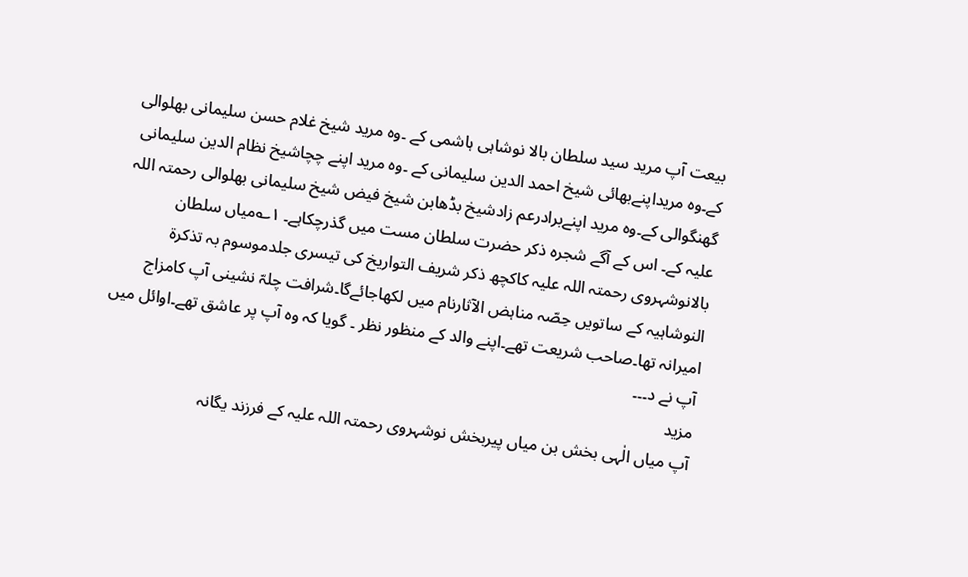بیعت آپ مرید سید سلطان بالا نوشاہی ہاشمی کے ۔وہ مرید شیخ غلام حسن سلیمانی بھلوالی کے۔وہ مریداپنےبھائی شیخ احمد الدین سلیمانی کے ۔وہ مرید اپنے چچاشیخ نظام الدین سلیمانی گھنگوالی کے۔وہ مرید اپنےبرادرعم زادشیخ بڈھابن شیخ فیض شیخ سلیمانی بھلوالی رحمتہ اللہ علیہ کے۔ اس کے آگے شجرہ ذکر حضرت سلطان مست میں گذرچکاہے۔ ۱؎میاں سلطان بالانوشہروی رحمتہ اللہ علیہ کاکچھ ذکر شریف التواریخ کی تیسری جلدموسوم بہ تذکرۃ النوشاہیہ کے ساتویں حِصّہ مناہض الآثارنام میں لکھاجائےگا۔شرافت چلہّ نشینی آپ کامزاج امیرانہ تھا۔صاحب شریعت تھے۔اپنے والد کے منظور نظر ۔ گویا کہ وہ آپ پر عاشق تھے۔اوائل میں آپ نے د۔۔۔
مزید
آپ میاں الٰہی بخش بن میاں پیربخش نوشہروی رحمتہ اللہ علیہ کے فرزند یگانہ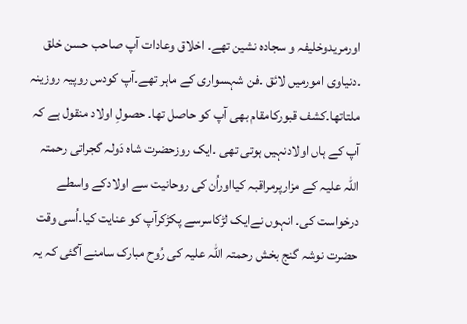اورمریدوخلیفہ و سجادہ نشین تھے۔ اخلاق وعادات آپ صاحب حسن خلق ۔دنیاوی امورمیں لائق ۔فن شہسواری کے ماہر تھے۔آپ کودس روپیہ روزینہ ملتاتھا۔کشف قبورکامقام بھی آپ کو حاصل تھا۔ حصولِ اولاد منقول ہے کہ آپ کے ہاں اولادنہیں ہوتی تھی ۔ایک روزحضرت شاہ دَولہ گجراتی رحمتہ اللہ علیہ کے مزارپرمراقبہ کیااوراُن کی روحانیت سے اولادکے واسطے درخواست کی۔ انہوں نےایک لڑکاسرسے پکڑکرآپ کو عنایت کیا۔اُسی وقت حضرت نوشہ گنج بخش رحمتہ اللہ علیہ کی رُوح مبارک سامنے آگئی کہ یہ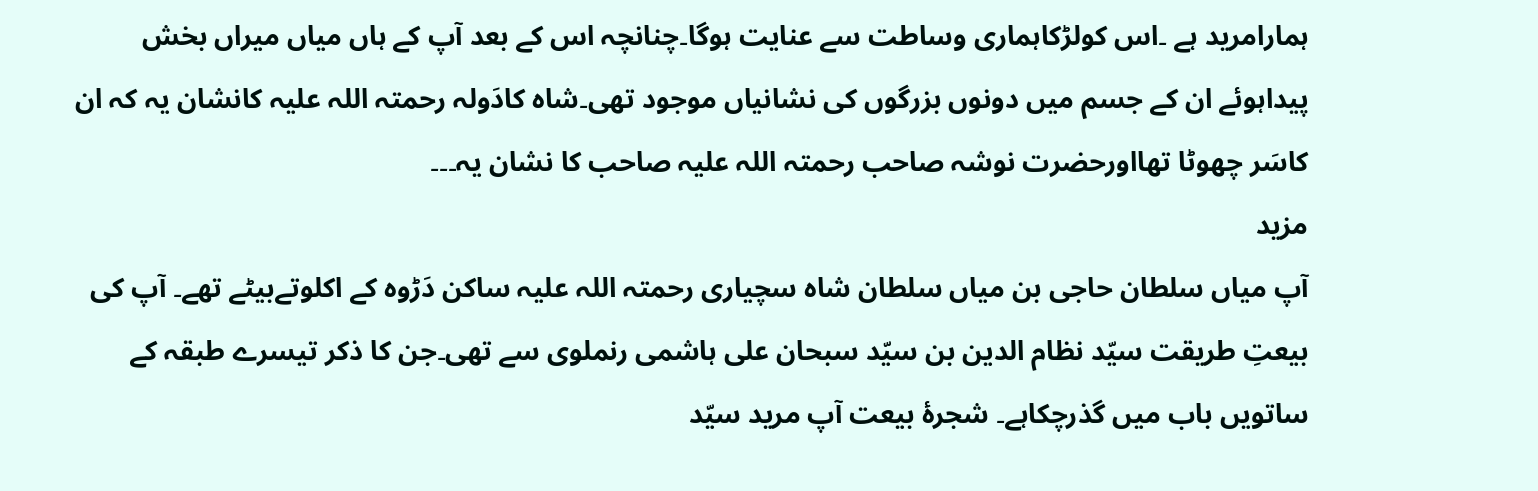ہمارامرید ہے ۔اس کولڑکاہماری وساطت سے عنایت ہوگا۔چنانچہ اس کے بعد آپ کے ہاں میاں میراں بخش پیداہوئے ان کے جسم میں دونوں بزرگوں کی نشانیاں موجود تھی۔شاہ کادَولہ رحمتہ اللہ علیہ کانشان یہ کہ ان کاسَر چھوٹا تھااورحضرت نوشہ صاحب رحمتہ اللہ علیہ صاحب کا نشان یہ۔۔۔
مزید
آپ میاں سلطان حاجی بن میاں سلطان شاہ سچیاری رحمتہ اللہ علیہ ساکن دَڑوہ کے اکلوتےبیٹے تھے۔ آپ کی بیعتِ طریقت سیّد نظام الدین بن سیّد سبحان علی ہاشمی رنملوی سے تھی۔جن کا ذکر تیسرے طبقہ کے ساتویں باب میں گذرچکاہے۔ شجرۂ بیعت آپ مرید سیّد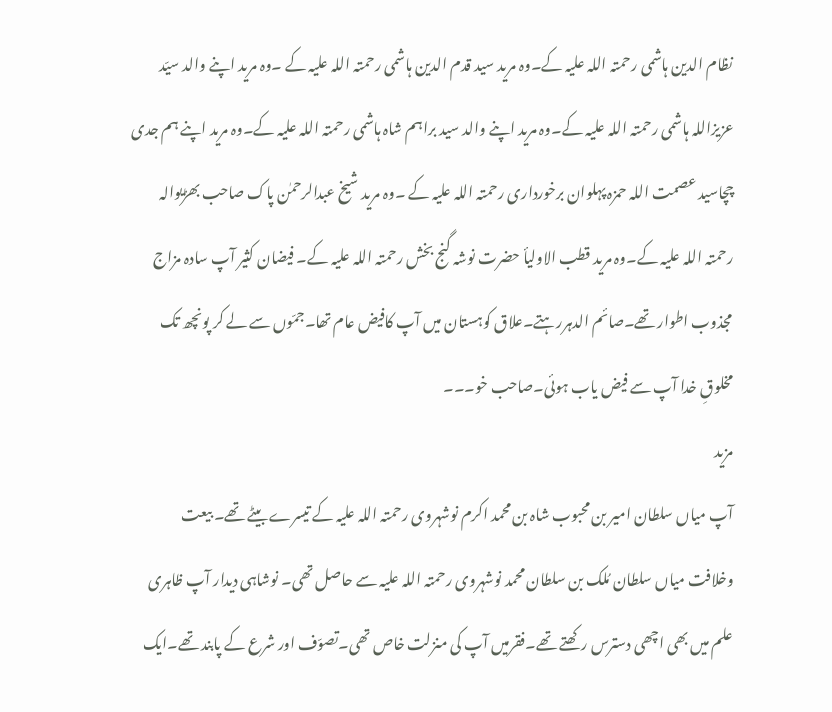نظام الدین ہاشمی رحمتہ اللہ علیہ کے۔وہ مرید سید قدم الدین ہاشمی رحمتہ اللہ علیہ کے ۔وہ مرید اپنے والد سیّد عزیزاللہ ہاشمی رحمتہ اللہ علیہ کے۔وہ مرید اپنے والد سید براہم شاہ ہاشمی رحمتہ اللہ علیہ کے۔وہ مرید اپنے ہم جدی چچاسید عصمت اللہ حمزہ پہلوان برخورداری رحمتہ اللہ علیہ کے ۔وہ مرید شیخ عبدالرحمٰن پاک صاحب بھڑیوالہ رحمتہ اللہ علیہ کے۔وہ مرید قطب الاولیأ حضرت نوشہ گنج بخش رحمتہ اللہ علیہ کے۔ فیضان کثیر آپ سادہ مزاج مجذوب اطوار تھے۔صائم الدہررہتے۔علاق کوہستان میں آپ کافیض عام تھا۔جمّوں سے لے کر پونچھ تک مخلوقِ خدا آپ سے فیض یاب ہوئی۔صاحب خو۔۔۔
مزید
آپ میاں سلطان امیر بن محبوب شاہ بن محمد اکرم نوشہروی رحمتہ اللہ علیہ کے تیسرے بیٹے تھے۔ بیعت وخلافت میاں سلطان مُلک بن سلطان محمد نوشہروی رحمتہ اللہ علیہ سے حاصل تھی۔ نوشاہی دیدار آپ ظاہری علم میں بھی اچھی دسترس رکھتے تھے۔فقرمیں آپ کی منزلت خاص تھی۔تصوّف اور شرع کے پابند تھے۔ایک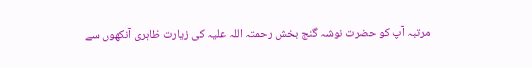مرتبہ آپ کو حضرت نوشہ گنج بخش رحمتہ اللہ علیہ کی زیارت ظاہری آنکھوں سے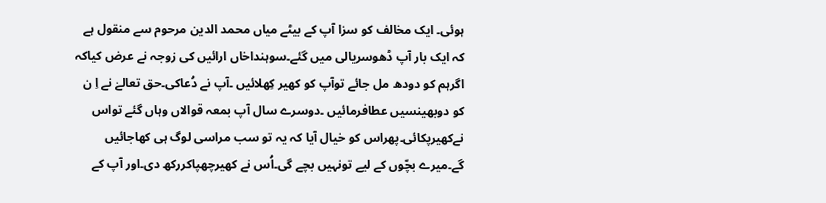ہوئی۔ ایک مخالف کو سزا آپ کے بیٹے میاں محمد الدین مرحوم سے منقول ہے کہ ایک بار آپ ڈھوسریالی میں گئے۔سوہنداخاں ارائیں کی زوجہ نے عرض کیاکہ اگرہم کو دودھ مل جائے توآپ کو کھیر کِھلائیں ۔آپ نے دُعاکی۔حق تعالےٰ نے اِ ن کو دوبھینسیں عطافرمائیں ۔دوسرے سال آپ بمعہ قوالاں وہاں گئے تواس نےکھیرپکائی۔پھراس کو خیال آیا کہ یہ تو سب مراسی لوگ ہی کھاجائیں گے۔میرے بچّوں کے لیے تونہیں بچے گی۔اُس نے کھیرچھپاکررکھ دی۔اور آپ کے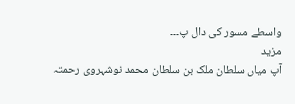واسطے مسور کی دال پ۔۔۔
مزید
آپ میاں سلطان ملک بن سلطان محمد نوشہروی رحمتہ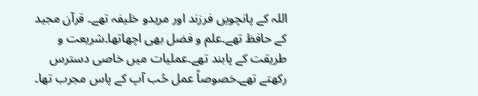اللہ کے پانچویں فرزند اور مریدو خلیفہ تھے۔ قرآن مجید کے حافظ تھے۔علم و فضل بھی اچھاتھا۔شریعت و طریقت کے پابند تھے۔عملیات میں خاصی دسترس رکھتے تھے۔خصوصاً عمل حُب آپ کے پاس مجرب تھا۔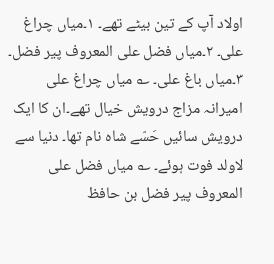اولاد آپ کے تین بیٹے تھے۔ ۱۔میاں چراغ علی۔ ۲۔میاں فضل علی المعروف پیر فضل۔ ۳۔میاں باغ علی۔ ؎ میاں چراغ علی امیرانہ مزاج درویش خیال تھے۔ان کا ایک درویش سائیں حَسّے شاہ نام تھا۔ دنیا سے لاولد فوت ہوئے۔ ؎ میاں فضل علی المعروف پیر فضل بن حافظ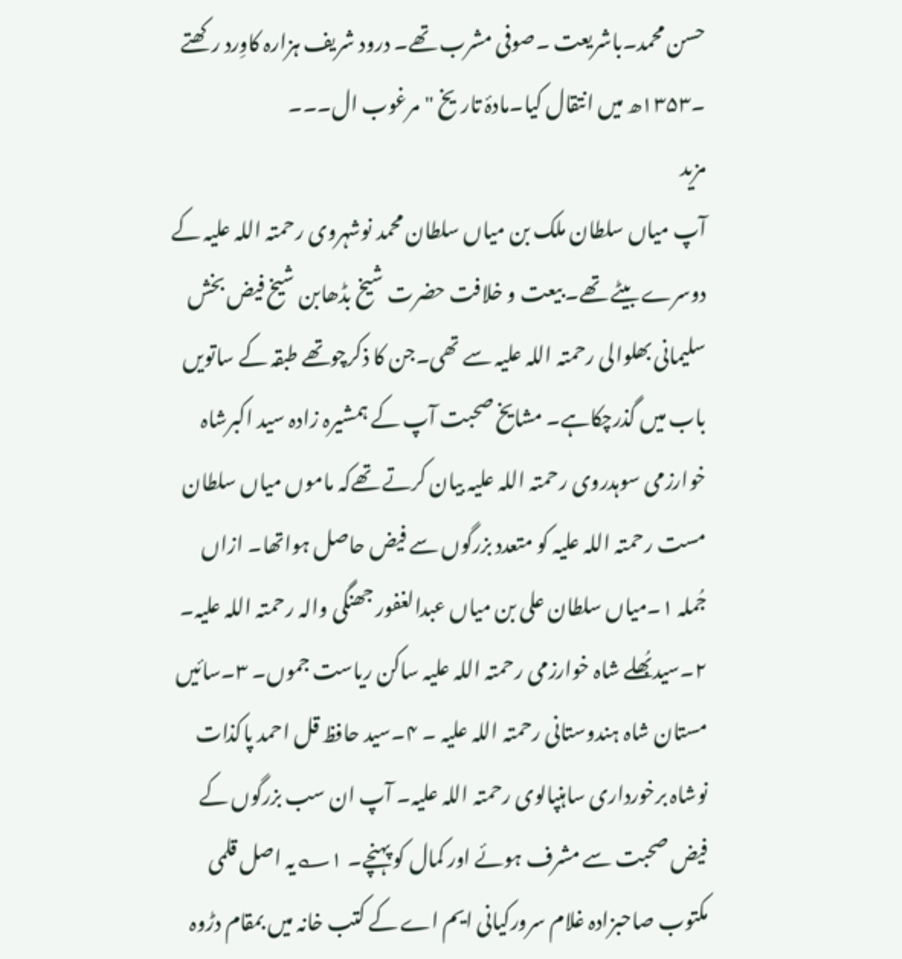حسن محمد۔باشریعت ۔صوفی مشرب تھے۔ درود شریف ہزارہ کاوِرد رکھتے ۔۱۳۵۳ھ میں انتقال کیا۔مادۂ تاریخ "مرغوب ال۔۔۔
مزید
آپ میاں سلطان ملک بن میاں سلطان محمد نوشہروی رحمتہ اللہ علیہ کے دوسرے بیٹے تھے۔ بیعت و خلافت حضرت شیخ بڈھابن شیخ فیض بخش سلیمانی بھلوالی رحمتہ اللہ علیہ سے تھی۔جن کا ذکرچوتھے طبقہ کے ساتویں باب میں گذرچکاہے۔ مشایخ صحبت آپ کے ہمشیرہ زادہ سید اکبرشاہ خوارزمی سوہدروی رحمتہ اللہ علیہ بیان کرتے تھےکہ ماموں میاں سلطان مست رحمتہ اللہ علیہ کو متعدد بزرگوں سے فیض حاصل ہواتھا۔ ازاں جُملہ ۱۔میاں سلطان علی بن میاں عبدالغفور جھنگی والہ رحمتہ اللہ علیہ۔ ۲۔سیدبُھلے شاہ خوارزمی رحمتہ اللہ علیہ ساکن ریاست جموں۔ ۳۔سائیں مستان شاہ ہندوستانی رحمتہ اللہ علیہ ۔ ۴۔سید حافظ قل احمد پاکذات نوشاہ برخورداری ساہنپالوی رحمتہ اللہ علیہ۔ آپ ان سب بزرگوں کے فیض صحبت سے مشرف ہوئے اور کمال کو پہنچے۔ ۱؎یہ اصل قلمی مکتوب صاحبزادہ غلام سرورکیانی ایم اے کے کتب خانہ میں بمقام دڑوہ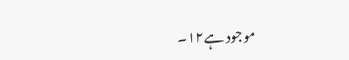موجود ہے۱۲۔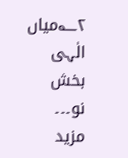۲؎میاں الٰہی بخش نو۔۔۔
مزید